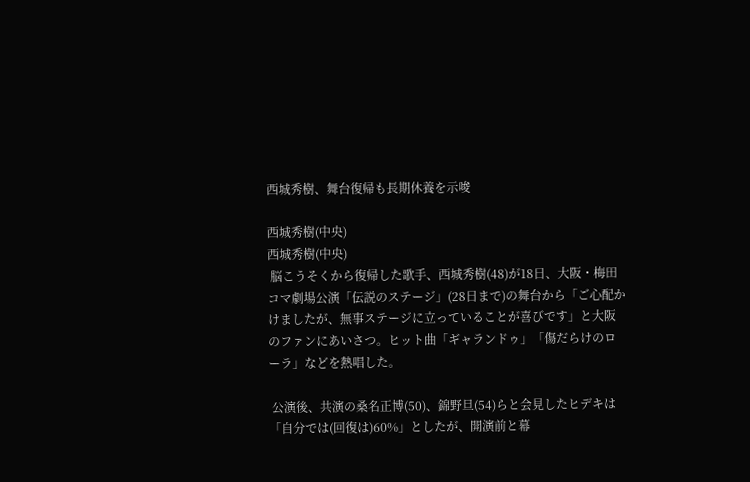西城秀樹、舞台復帰も長期休養を示唆

西城秀樹(中央)
西城秀樹(中央)
 脳こうそくから復帰した歌手、西城秀樹(48)が18日、大阪・梅田コマ劇場公演「伝説のステージ」(28日まで)の舞台から「ご心配かけましたが、無事ステージに立っていることが喜びです」と大阪のファンにあいさつ。ヒット曲「ギャランドゥ」「傷だらけのローラ」などを熱唱した。

 公演後、共演の桑名正博(50)、錦野旦(54)らと会見したヒデキは「自分では(回復は)60%」としたが、開演前と幕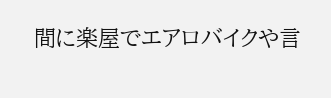間に楽屋でエアロバイクや言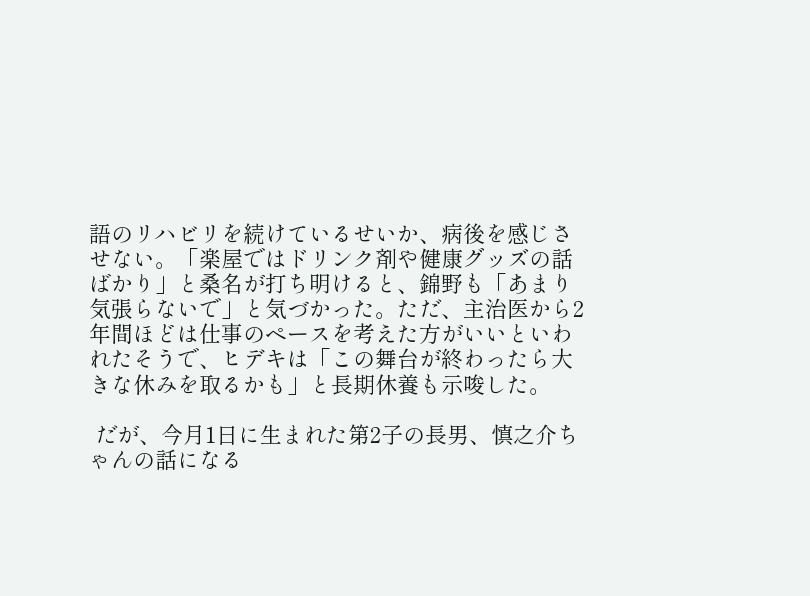語のリハビリを続けているせいか、病後を感じさせない。「楽屋ではドリンク剤や健康グッズの話ばかり」と桑名が打ち明けると、錦野も「あまり気張らないで」と気づかった。ただ、主治医から2年間ほどは仕事のペースを考えた方がいいといわれたそうで、ヒデキは「この舞台が終わったら大きな休みを取るかも」と長期休養も示唆した。

 だが、今月1日に生まれた第2子の長男、慎之介ちゃんの話になる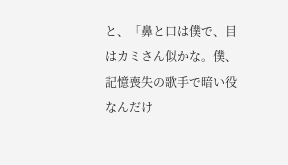と、「鼻と口は僕で、目はカミさん似かな。僕、記憶喪失の歌手で暗い役なんだけ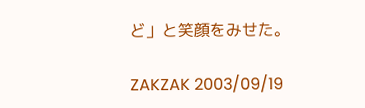ど」と笑顔をみせた。

ZAKZAK 2003/09/19